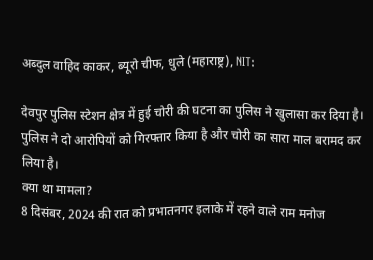अब्दुल वाहिद काकर, ब्यूरो चीफ, धुले (महाराष्ट्र), NIT:

देवपुर पुलिस स्टेशन क्षेत्र में हुई चोरी की घटना का पुलिस ने खुलासा कर दिया है। पुलिस ने दो आरोपियों को गिरफ्तार किया है और चोरी का सारा माल बरामद कर लिया है।
क्या था मामला?
8 दिसंबर, 2024 की रात को प्रभातनगर इलाके में रहने वाले राम मनोज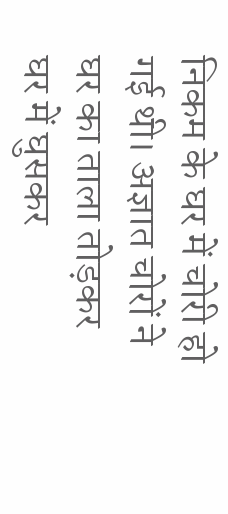निकम के घर में चोरी हो गई थी। अज्ञात चोरों ने घर का ताला तोड़कर घर में घुसकर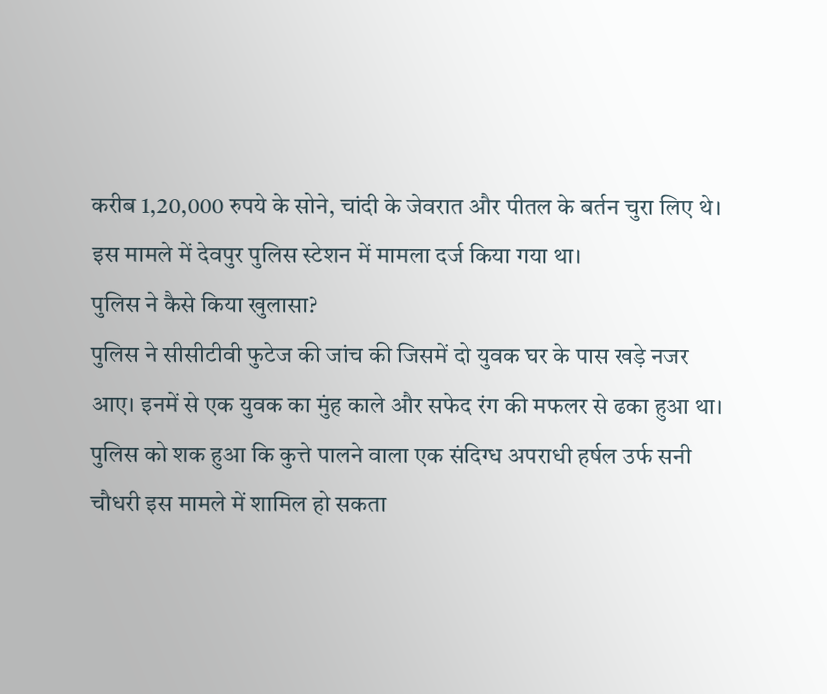करीब 1,20,000 रुपये के सोने, चांदी के जेवरात और पीतल के बर्तन चुरा लिए थे। इस मामले में देवपुर पुलिस स्टेशन में मामला दर्ज किया गया था।
पुलिस ने कैसे किया खुलासा?
पुलिस ने सीसीटीवी फुटेज की जांच की जिसमें दो युवक घर के पास खड़े नजर आए। इनमें से एक युवक का मुंह काले और सफेद रंग की मफलर से ढका हुआ था। पुलिस को शक हुआ कि कुत्ते पालने वाला एक संदिग्ध अपराधी हर्षल उर्फ सनी चौधरी इस मामले में शामिल हो सकता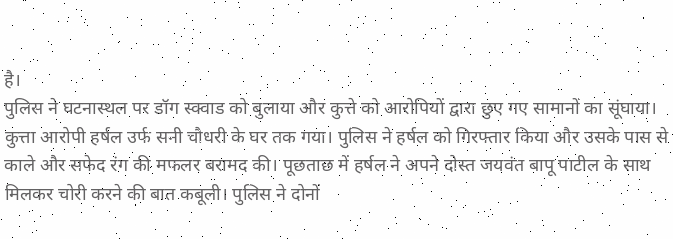है।
पुलिस ने घटनास्थल पर डॉग स्क्वाड को बुलाया और कुत्ते को आरोपियों द्वारा छुए गए सामानों का सूंघाया। कुत्ता आरोपी हर्षल उर्फ सनी चौधरी के घर तक गया। पुलिस ने हर्षल को गिरफ्तार किया और उसके पास से काले और सफेद रंग की मफलर बरामद की। पूछताछ में हर्षल ने अपने दोस्त जयवंत बापू पाटील के साथ मिलकर चोरी करने की बात कबूली। पुलिस ने दोनों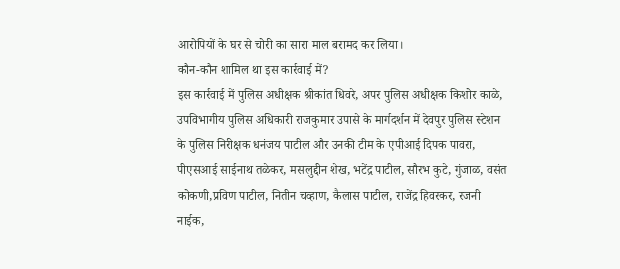आरोपियों के घर से चोरी का सारा माल बरामद कर लिया।
कौन-कौन शामिल था इस कार्रवाई में?
इस कार्रवाई में पुलिस अधीक्षक श्रीकांत धिवरे, अपर पुलिस अधीक्षक किशोर काळे, उपविभागीय पुलिस अधिकारी राजकुमार उपासे के मार्गदर्शन में देवपुर पुलिस स्टेशन के पुलिस निरीक्षक धनंजय पाटील और उनकी टीम के एपीआई दिपक पावरा, पीएसआई साईनाथ तळेकर, मसलुद्दीन शेख, भटेंद्र पाटील, सौरभ कुटे, गुंजाळ, वसंत कोकणी,प्रविण पाटील, नितीन चव्हाण, कैलास पाटील, राजेंद्र हिवरकर, रजनी नाईक,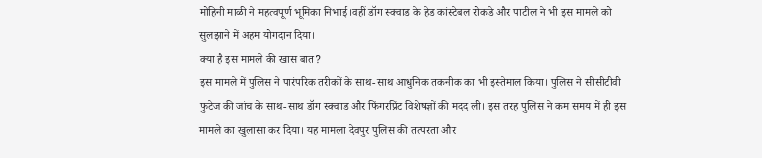मोहिनी माळी ने महत्वपूर्ण भूमिका निभाई।वहीं डॉग स्क्वाड के हेड कांस्टेबल रोकडे और पाटील ने भी इस मामले को सुलझाने में अहम योगदान दिया।
क्या है इस मामले की खास बात?
इस मामले में पुलिस ने पारंपरिक तरीकों के साथ-साथ आधुनिक तकनीक का भी इस्तेमाल किया। पुलिस ने सीसीटीवी फुटेज की जांच के साथ-साथ डॉग स्क्वाड और फिंगरप्रिंट विशेषज्ञों की मदद ली। इस तरह पुलिस ने कम समय में ही इस मामले का खुलासा कर दिया। यह मामला देवपुर पुलिस की तत्परता और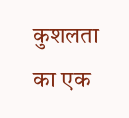कुशलता का एक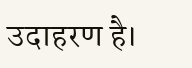उदाहरण है।